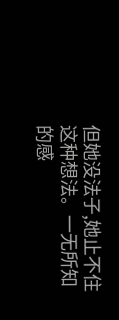但她没法子,她止不住这种想法。一无所知的感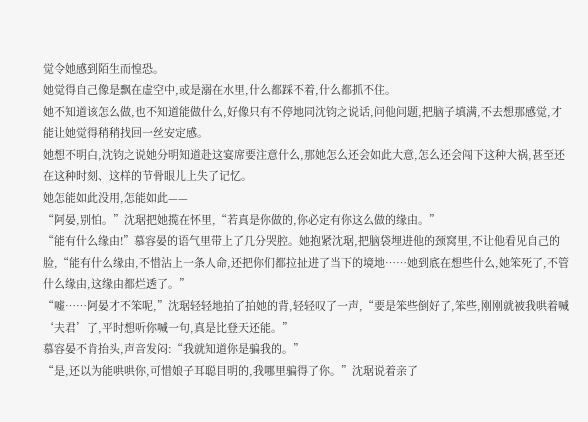觉令她感到陌生而惶恐。
她觉得自己像是飘在虚空中,或是溺在水里,什么都踩不着,什么都抓不住。
她不知道该怎么做,也不知道能做什么,好像只有不停地同沈钧之说话,问他问题,把脑子填满,不去想那感觉,才能让她觉得稍稍找回一丝安定感。
她想不明白,沈钧之说她分明知道赴这宴席要注意什么,那她怎么还会如此大意,怎么还会闯下这种大祸,甚至还在这种时刻、这样的节骨眼儿上失了记忆。
她怎能如此没用,怎能如此——
“阿晏,别怕。”沈琚把她揽在怀里,“若真是你做的,你必定有你这么做的缘由。”
“能有什么缘由!”慕容晏的语气里带上了几分哭腔。她抱紧沈琚,把脑袋埋进他的颈窝里,不让他看见自己的脸,“能有什么缘由,不惜沾上一条人命,还把你们都拉扯进了当下的境地……她到底在想些什么,她笨死了,不管什么缘由,这缘由都烂透了。”
“嘘……阿晏才不笨呢,”沈琚轻轻地拍了拍她的背,轻轻叹了一声,“要是笨些倒好了,笨些,刚刚就被我哄着喊‘夫君’了,平时想听你喊一句,真是比登天还能。”
慕容晏不肯抬头,声音发闷:“我就知道你是骗我的。”
“是,还以为能哄哄你,可惜娘子耳聪目明的,我哪里骗得了你。”沈琚说着亲了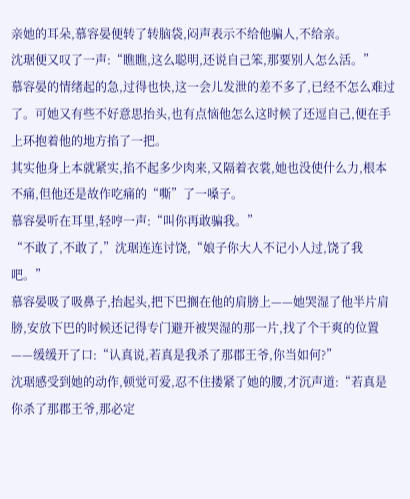亲她的耳朵,慕容晏便转了转脑袋,闷声表示不给他骗人,不给亲。
沈琚便又叹了一声:“瞧瞧,这么聪明,还说自己笨,那要别人怎么活。”
慕容晏的情绪起的急,过得也快,这一会儿发泄的差不多了,已经不怎么难过了。可她又有些不好意思抬头,也有点恼他怎么这时候了还逗自己,便在手上环抱着他的地方掐了一把。
其实他身上本就紧实,掐不起多少肉来,又隔着衣裳,她也没使什么力,根本不痛,但他还是故作吃痛的“嘶”了一嗓子。
慕容晏听在耳里,轻哼一声:“叫你再敢骗我。”
“不敢了,不敢了,”沈琚连连讨饶,“娘子你大人不记小人过,饶了我吧。”
慕容晏吸了吸鼻子,抬起头,把下巴搁在他的肩膀上——她哭湿了他半片肩膀,安放下巴的时候还记得专门避开被哭湿的那一片,找了个干爽的位置——缓缓开了口:“认真说,若真是我杀了那郡王爷,你当如何?”
沈琚感受到她的动作,顿觉可爱,忍不住搂紧了她的腰,才沉声道:“若真是你杀了那郡王爷,那必定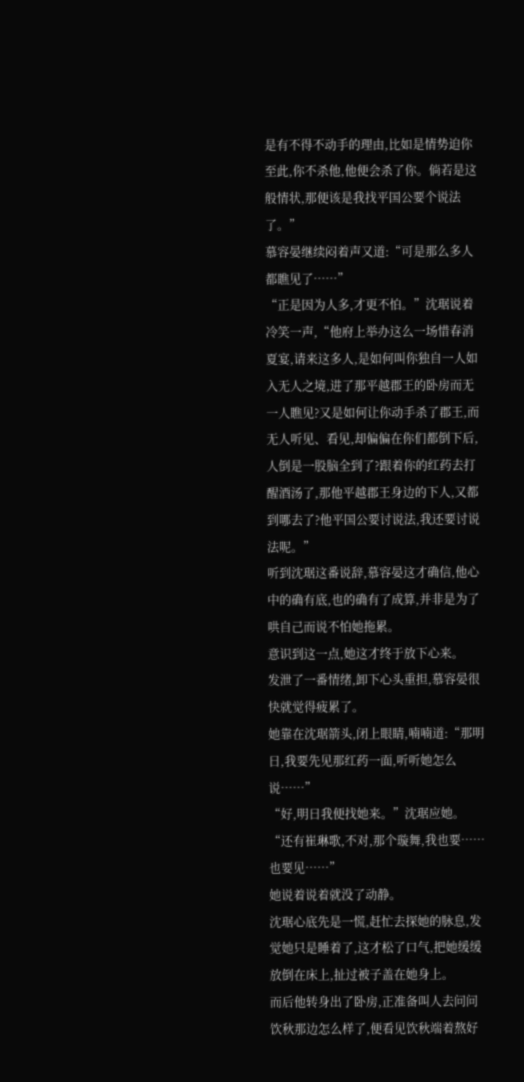是有不得不动手的理由,比如是情势迫你至此,你不杀他,他便会杀了你。倘若是这般情状,那便该是我找平国公要个说法了。”
慕容晏继续闷着声又道:“可是那么多人都瞧见了……”
“正是因为人多,才更不怕。”沈琚说着冷笑一声,“他府上举办这么一场惜春消夏宴,请来这多人,是如何叫你独自一人如入无人之境,进了那平越郡王的卧房而无一人瞧见?又是如何让你动手杀了郡王,而无人听见、看见,却偏偏在你们都倒下后,人倒是一股脑全到了?跟着你的红药去打醒酒汤了,那他平越郡王身边的下人,又都到哪去了?他平国公要讨说法,我还要讨说法呢。”
听到沈琚这番说辞,慕容晏这才确信,他心中的确有底,也的确有了成算,并非是为了哄自己而说不怕她拖累。
意识到这一点,她这才终于放下心来。
发泄了一番情绪,卸下心头重担,慕容晏很快就觉得疲累了。
她靠在沈琚箭头,闭上眼睛,喃喃道:“那明日,我要先见那红药一面,听听她怎么说……”
“好,明日我便找她来。”沈琚应她。
“还有崔琳歌,不对,那个璇舞,我也要……也要见……”
她说着说着就没了动静。
沈琚心底先是一慌,赶忙去探她的脉息,发觉她只是睡着了,这才松了口气,把她缓缓放倒在床上,扯过被子盖在她身上。
而后他转身出了卧房,正准备叫人去问问饮秋那边怎么样了,便看见饮秋端着熬好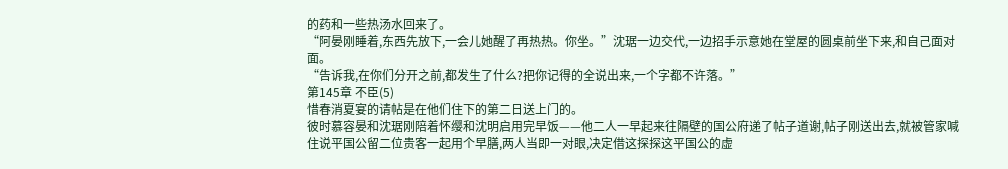的药和一些热汤水回来了。
“阿晏刚睡着,东西先放下,一会儿她醒了再热热。你坐。”沈琚一边交代,一边招手示意她在堂屋的圆桌前坐下来,和自己面对面。
“告诉我,在你们分开之前,都发生了什么?把你记得的全说出来,一个字都不许落。”
第145章 不臣(5)
惜春消夏宴的请帖是在他们住下的第二日送上门的。
彼时慕容晏和沈琚刚陪着怀缨和沈明启用完早饭——他二人一早起来往隔壁的国公府递了帖子道谢,帖子刚送出去,就被管家喊住说平国公留二位贵客一起用个早膳,两人当即一对眼,决定借这探探这平国公的虚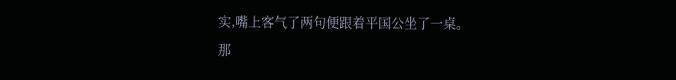实,嘴上客气了两句便跟着平国公坐了一桌。
那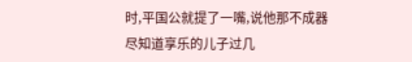时,平国公就提了一嘴,说他那不成器尽知道享乐的儿子过几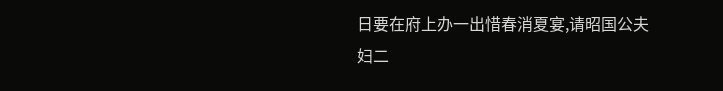日要在府上办一出惜春消夏宴,请昭国公夫妇二